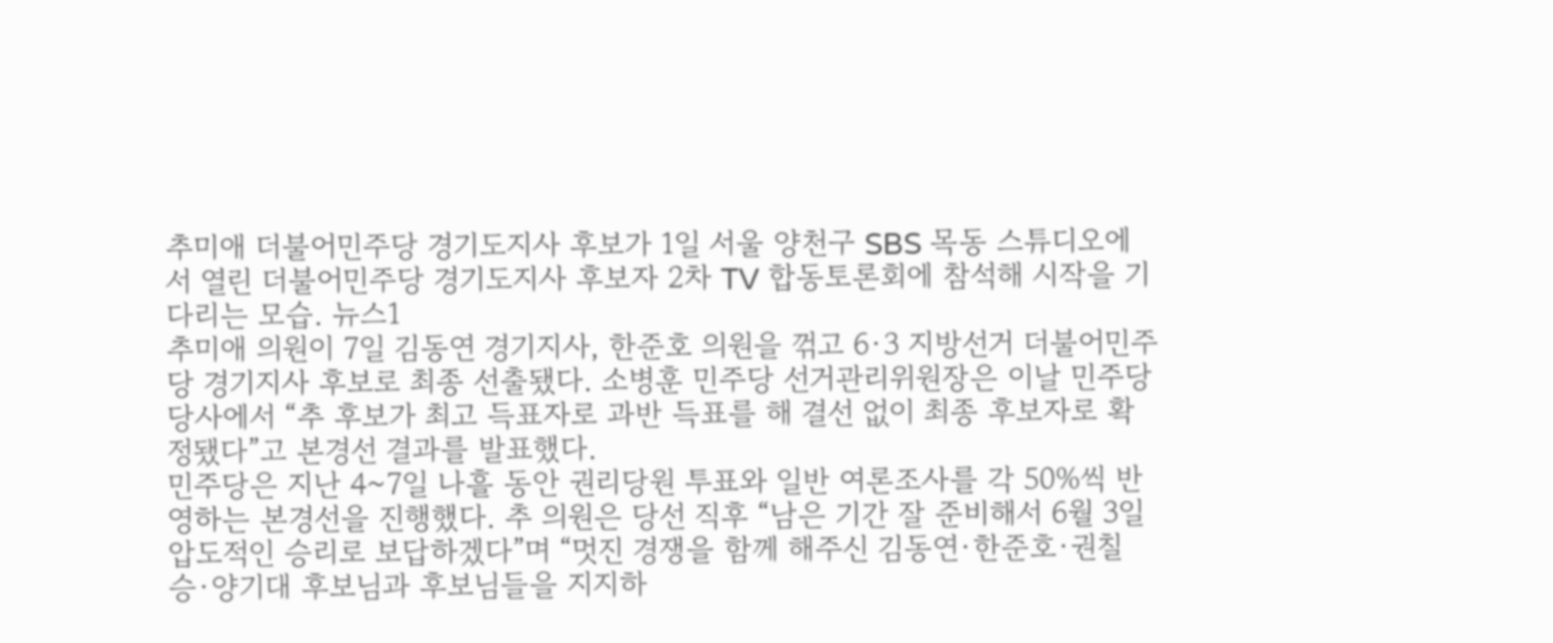추미애 더불어민주당 경기도지사 후보가 1일 서울 양천구 SBS 목동 스튜디오에서 열린 더불어민주당 경기도지사 후보자 2차 TV 합동토론회에 참석해 시작을 기다리는 모습. 뉴스1
추미애 의원이 7일 김동연 경기지사, 한준호 의원을 꺾고 6·3 지방선거 더불어민주당 경기지사 후보로 최종 선출됐다. 소병훈 민주당 선거관리위원장은 이날 민주당 당사에서 “추 후보가 최고 득표자로 과반 득표를 해 결선 없이 최종 후보자로 확정됐다”고 본경선 결과를 발표했다.
민주당은 지난 4~7일 나흘 동안 권리당원 투표와 일반 여론조사를 각 50%씩 반영하는 본경선을 진행했다. 추 의원은 당선 직후 “남은 기간 잘 준비해서 6월 3일 압도적인 승리로 보답하겠다”며 “멋진 경쟁을 함께 해주신 김동연·한준호·권칠승·양기대 후보님과 후보님들을 지지하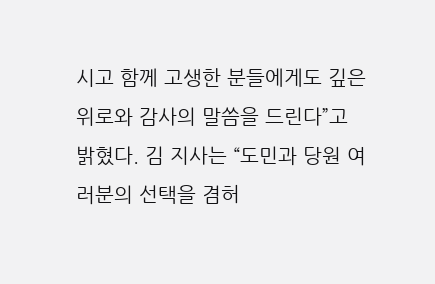시고 함께 고생한 분들에게도 깊은 위로와 감사의 말씀을 드린다”고 밝혔다. 김 지사는 “도민과 당원 여러분의 선택을 겸허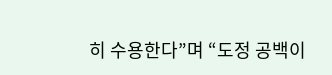히 수용한다”며 “도정 공백이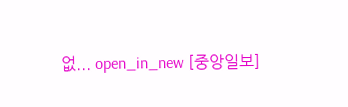없... open_in_new [중앙일보]